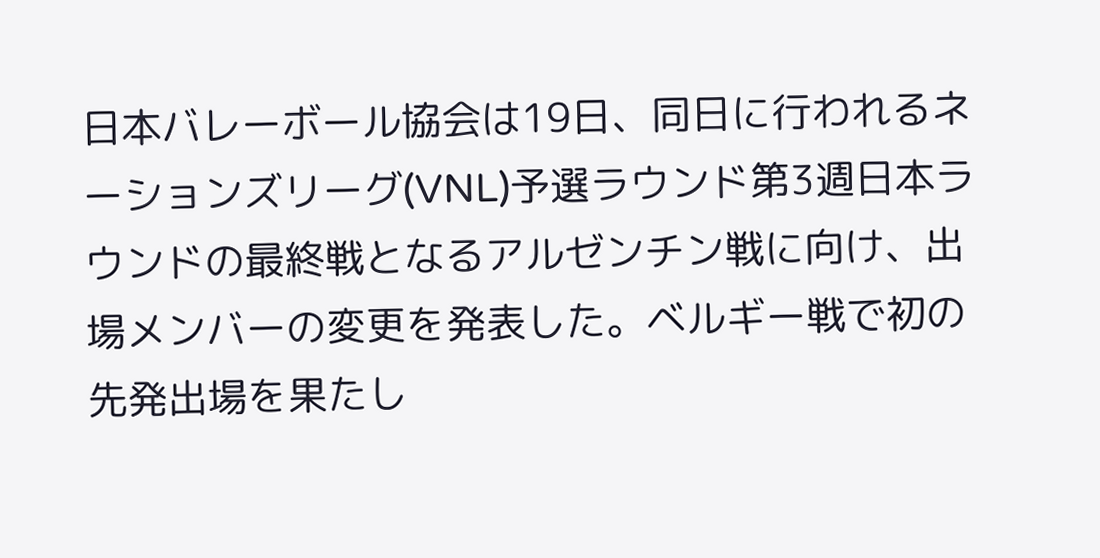日本バレーボール協会は19日、同日に行われるネーションズリーグ(VNL)予選ラウンド第3週日本ラウンドの最終戦となるアルゼンチン戦に向け、出場メンバーの変更を発表した。ベルギー戦で初の先発出場を果たし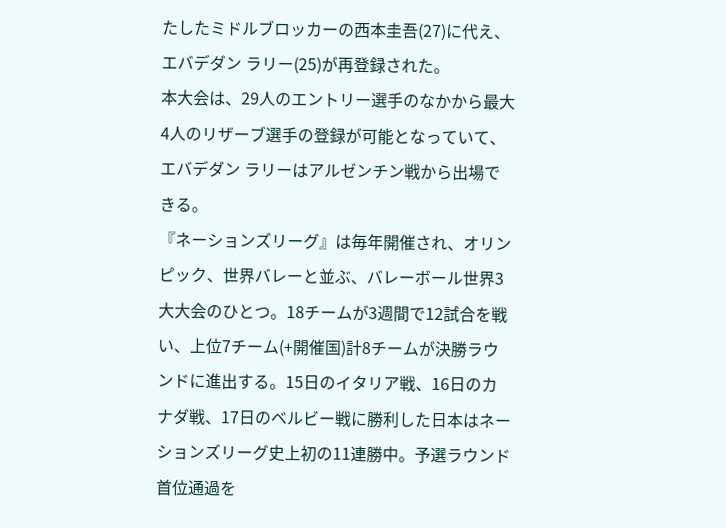たしたミドルブロッカーの西本圭吾(27)に代え、エバデダン ラリー(25)が再登録された。
本大会は、29人のエントリー選手のなかから最大4人のリザーブ選手の登録が可能となっていて、エバデダン ラリーはアルゼンチン戦から出場できる。
『ネーションズリーグ』は毎年開催され、オリンピック、世界バレーと並ぶ、バレーボール世界3大大会のひとつ。18チームが3週間で12試合を戦い、上位7チーム(+開催国)計8チームが決勝ラウンドに進出する。15日のイタリア戦、16日のカナダ戦、17日のベルビー戦に勝利した日本はネーションズリーグ史上初の11連勝中。予選ラウンド首位通過を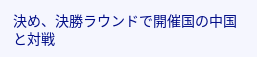決め、決勝ラウンドで開催国の中国と対戦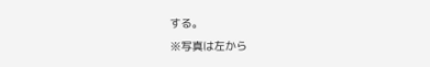する。
※写真は左から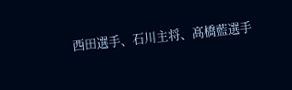西田選手、石川主将、髙橋藍選手